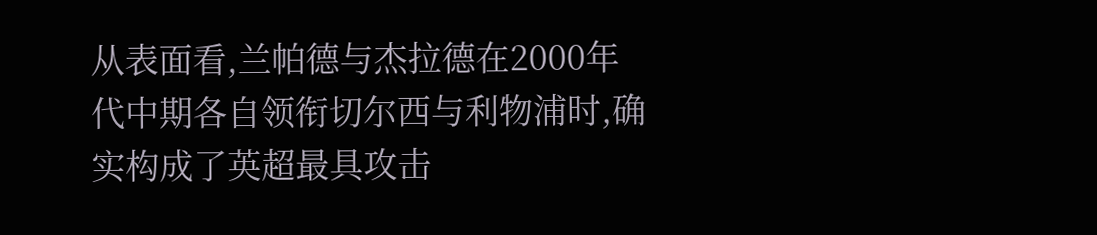从表面看,兰帕德与杰拉德在2000年代中期各自领衔切尔西与利物浦时,确实构成了英超最具攻击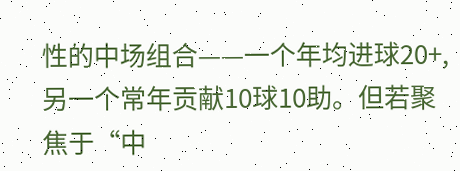性的中场组合——一个年均进球20+,另一个常年贡献10球10助。但若聚焦于“中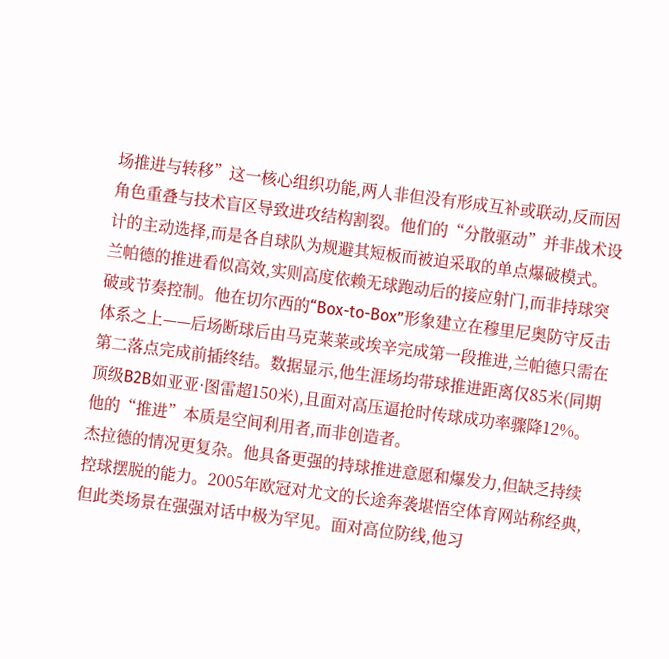场推进与转移”这一核心组织功能,两人非但没有形成互补或联动,反而因角色重叠与技术盲区导致进攻结构割裂。他们的“分散驱动”并非战术设计的主动选择,而是各自球队为规避其短板而被迫采取的单点爆破模式。
兰帕德的推进看似高效,实则高度依赖无球跑动后的接应射门,而非持球突破或节奏控制。他在切尔西的“Box-to-Box”形象建立在穆里尼奥防守反击体系之上——后场断球后由马克莱莱或埃辛完成第一段推进,兰帕德只需在第二落点完成前插终结。数据显示,他生涯场均带球推进距离仅85米(同期顶级B2B如亚亚·图雷超150米),且面对高压逼抢时传球成功率骤降12%。他的“推进”本质是空间利用者,而非创造者。
杰拉德的情况更复杂。他具备更强的持球推进意愿和爆发力,但缺乏持续控球摆脱的能力。2005年欧冠对尤文的长途奔袭堪悟空体育网站称经典,但此类场景在强强对话中极为罕见。面对高位防线,他习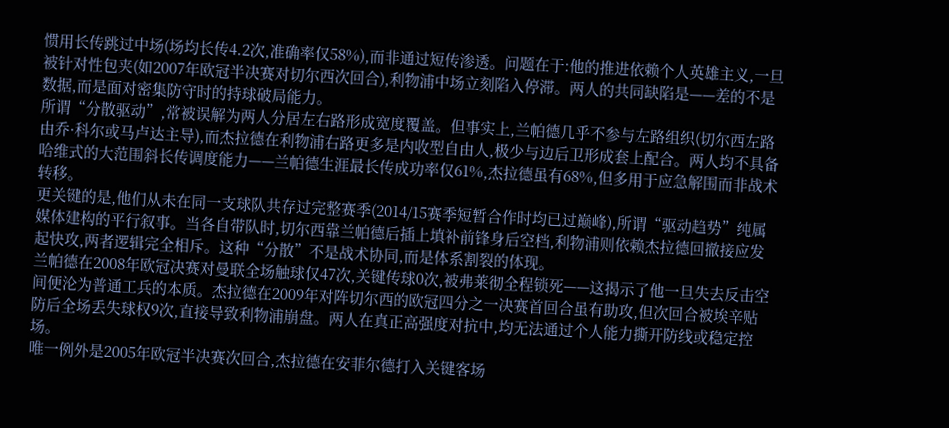惯用长传跳过中场(场均长传4.2次,准确率仅58%),而非通过短传渗透。问题在于:他的推进依赖个人英雄主义,一旦被针对性包夹(如2007年欧冠半决赛对切尔西次回合),利物浦中场立刻陷入停滞。两人的共同缺陷是——差的不是数据,而是面对密集防守时的持球破局能力。
所谓“分散驱动”,常被误解为两人分居左右路形成宽度覆盖。但事实上,兰帕德几乎不参与左路组织(切尔西左路由乔·科尔或马卢达主导),而杰拉德在利物浦右路更多是内收型自由人,极少与边后卫形成套上配合。两人均不具备哈维式的大范围斜长传调度能力——兰帕德生涯最长传成功率仅61%,杰拉德虽有68%,但多用于应急解围而非战术转移。
更关键的是,他们从未在同一支球队共存过完整赛季(2014/15赛季短暂合作时均已过巅峰),所谓“驱动趋势”纯属媒体建构的平行叙事。当各自带队时,切尔西靠兰帕德后插上填补前锋身后空档,利物浦则依赖杰拉德回撤接应发起快攻,两者逻辑完全相斥。这种“分散”不是战术协同,而是体系割裂的体现。
兰帕德在2008年欧冠决赛对曼联全场触球仅47次,关键传球0次,被弗莱彻全程锁死——这揭示了他一旦失去反击空间便沦为普通工兵的本质。杰拉德在2009年对阵切尔西的欧冠四分之一决赛首回合虽有助攻,但次回合被埃辛贴防后全场丢失球权9次,直接导致利物浦崩盘。两人在真正高强度对抗中,均无法通过个人能力撕开防线或稳定控场。
唯一例外是2005年欧冠半决赛次回合,杰拉德在安菲尔德打入关键客场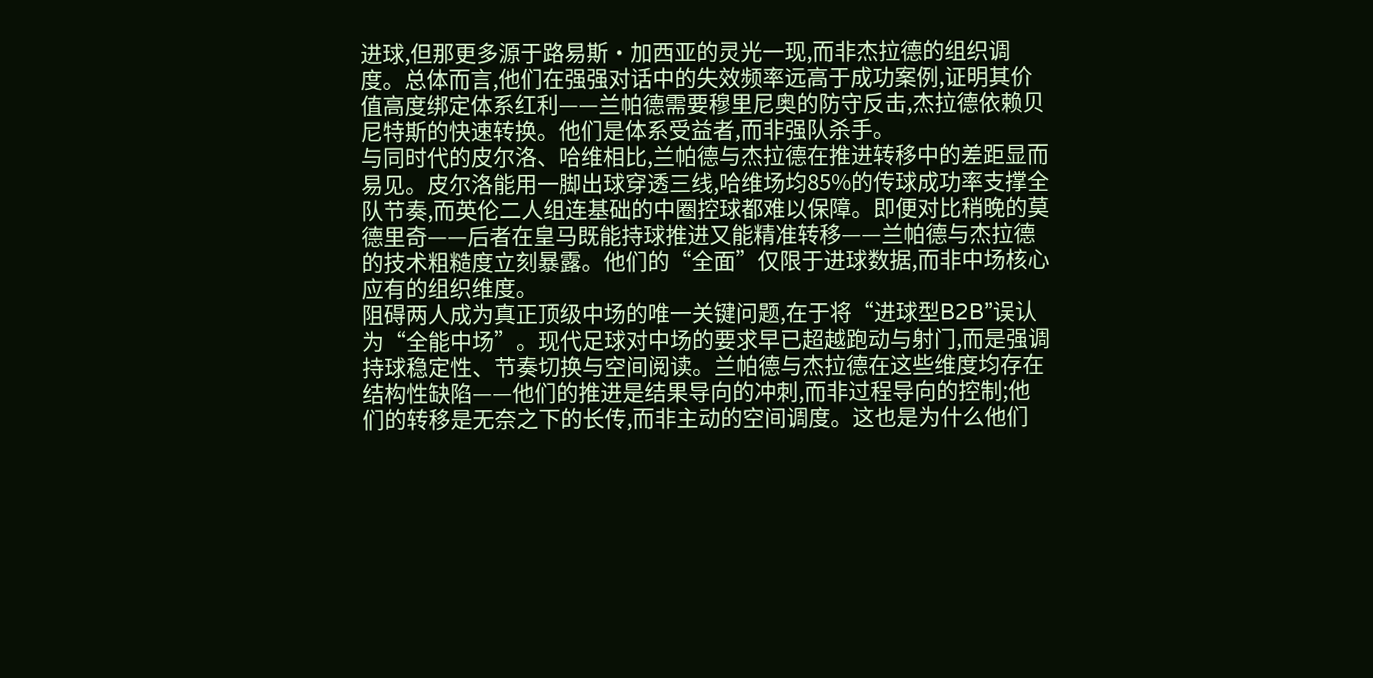进球,但那更多源于路易斯·加西亚的灵光一现,而非杰拉德的组织调度。总体而言,他们在强强对话中的失效频率远高于成功案例,证明其价值高度绑定体系红利——兰帕德需要穆里尼奥的防守反击,杰拉德依赖贝尼特斯的快速转换。他们是体系受益者,而非强队杀手。
与同时代的皮尔洛、哈维相比,兰帕德与杰拉德在推进转移中的差距显而易见。皮尔洛能用一脚出球穿透三线,哈维场均85%的传球成功率支撑全队节奏,而英伦二人组连基础的中圈控球都难以保障。即便对比稍晚的莫德里奇——后者在皇马既能持球推进又能精准转移——兰帕德与杰拉德的技术粗糙度立刻暴露。他们的“全面”仅限于进球数据,而非中场核心应有的组织维度。
阻碍两人成为真正顶级中场的唯一关键问题,在于将“进球型B2B”误认为“全能中场”。现代足球对中场的要求早已超越跑动与射门,而是强调持球稳定性、节奏切换与空间阅读。兰帕德与杰拉德在这些维度均存在结构性缺陷——他们的推进是结果导向的冲刺,而非过程导向的控制;他们的转移是无奈之下的长传,而非主动的空间调度。这也是为什么他们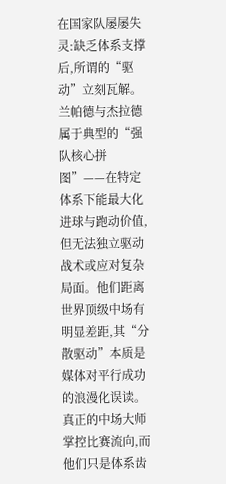在国家队屡屡失灵:缺乏体系支撑后,所谓的“驱动”立刻瓦解。
兰帕德与杰拉德属于典型的“强队核心拼图”——在特定体系下能最大化进球与跑动价值,但无法独立驱动战术或应对复杂局面。他们距离世界顶级中场有明显差距,其“分散驱动”本质是媒体对平行成功的浪漫化误读。真正的中场大师掌控比赛流向,而他们只是体系齿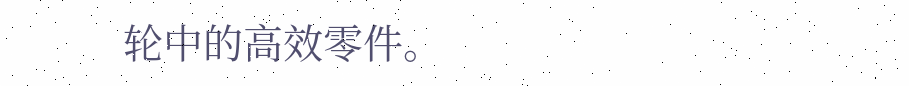轮中的高效零件。